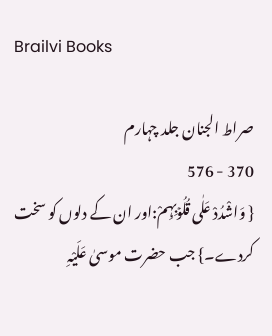Brailvi Books

صراط الجنان جلد چہارم
370 - 576
{ وَاشْدُدْ عَلٰی قُلُوۡبِہِمْ:اور ان کے دلوں کو سخت کردے۔} جب حضرت موسیٰ عَلَیْہِ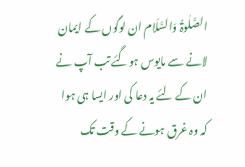الصَّلٰوۃُ وَالسَّلَام ان لوگوں کے ایمان لانے سے مایوس ہوگئے تب آپ نے ان کے لئے یہ دعا کی اور ایسا ہی ہوا کہ وہ غرق ہونے کے وقت تک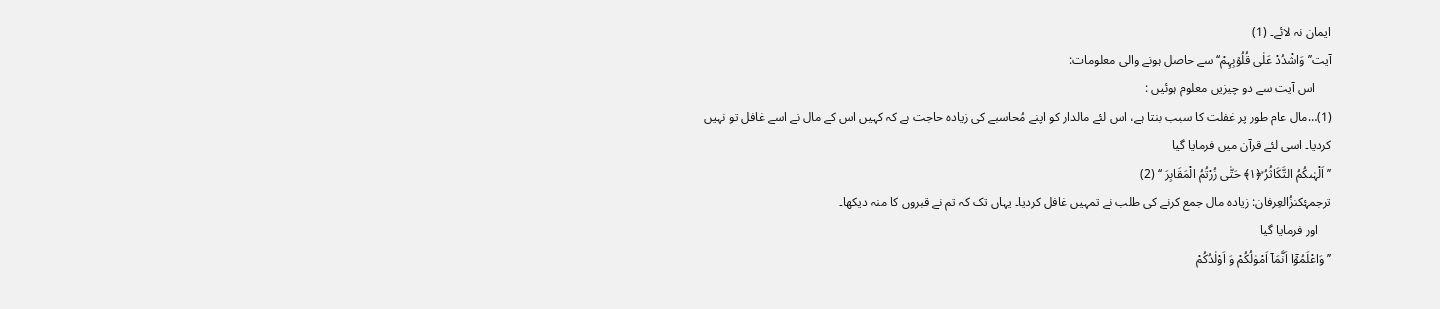ایمان نہ لائے۔ (1)
آیت’’ وَاشْدُدْ عَلٰی قُلُوۡبِہِمْ‘‘ سے حاصل ہونے والی معلومات:
     اس آیت سے دو چیزیں معلوم ہوئیں :
(1)…مال عام طور پر غفلت کا سبب بنتا ہے، اس لئے مالدار کو اپنے مُحاسبے کی زیادہ حاجت ہے کہ کہیں اس کے مال نے اسے غافل تو نہیں کردیا۔ اسی لئے قرآن میں فرمایا گیا
’’اَلْہٰىکُمُ التَّکَاثُرُ ۙ﴿۱﴾ حَتّٰی زُرْتُمُ الْمَقَابِرَ ‘‘ (2)
ترجمۂکنزُالعِرفان: زیادہ مال جمع کرنے کی طلب نے تمہیں غافل کردیا۔ یہاں تک کہ تم نے قبروں کا منہ دیکھا۔
    اور فرمایا گیا
’’ وَاعْلَمُوۡۤا اَنَّمَاۤ اَمْوٰلُکُمْ وَ اَوْلٰدُکُمْ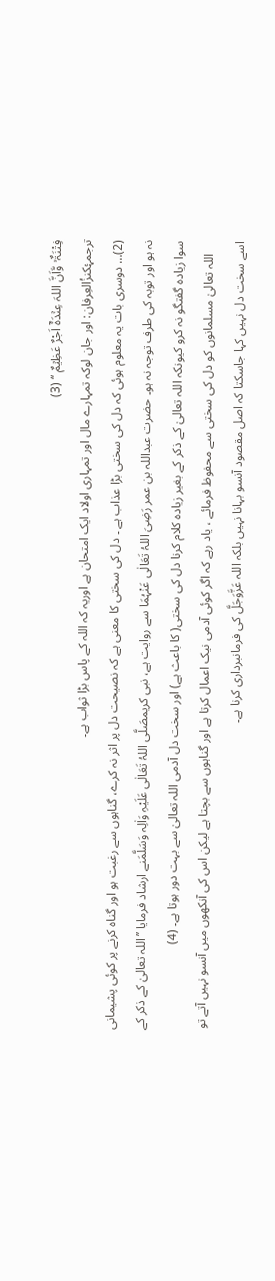فِتْنَۃٌ ۙ وَّاَنَّ اللہَ عِنۡدَہٗۤ اَجْرٌ عَظِیۡمٌ ‘‘ (3)
ترجمۂکنزُالعِرفان: اور جان لوکہ تمہارے مال اور تمہاری اولاد ایک امتحان ہے اوریہ کہ اللہ کے پاس بڑا ثواب ہے۔
(2)… دوسری بات یہ معلوم ہوئی کہ دل کی سختی بڑا عذاب ہے ۔ دل کی سختی کا معنی ہے کہ نصیحت دل پر اثر نہ کرے، گناہوں سے رغبت ہو اور گناہ کرنے پر کوئی پشیمانی نہ ہو اور توبہ کی طرف توجہ نہ ہو۔ حضرت عبداللہ بن عمر رَضِیَ اللہُ تَعَالٰی عَنْہُمَا سے روایت ہے، نبی کریمصَلَّی اللہُ تَعَالٰی عَلَیْہِ وَاٰلِہ وَسَلَّمَنے ارشاد فرمایا ’’اللہ تعالیٰ کے ذکر کے سوا زیادہ گفتگو نہ کرو کیونکہ اللہ تعالیٰ کے ذکر کے بغیر زیادہ کلام کرنا دل کی سختی( کا باعث ہے) اور سخت دل آدمی اللہ تعالیٰ سے بہت دور ہوتا ہے۔ (4)
    اللہ تعالیٰ مسلمانوں کو دل کی سختی سے محفوظ فرمائے ، یاد رہے کہ اگر کوئی آدمی نیک اعمال کرتا ہے اور گناہوں سے بچتا ہے لیکن اس کی آنکھوں میں آنسو نہیں آتے تو اسے سخت دل نہیں کہا جاسکتا کہ اصل مقصود آنسو بہانا نہیں بلکہ اللہ عَزَّوَجَلَّ کی فرمانبرداری کرنا ہے۔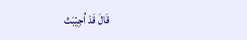قَالَ قَدْ اُجِیۡبَتۡ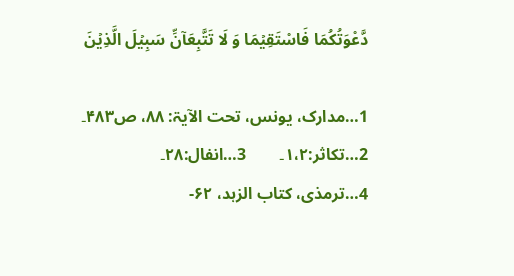دَّعْوَتُکُمَا فَاسْتَقِیۡمَا وَ لَا تَتَّبِعَآنِّ سَبِیۡلَ الَّذِیۡنَ

1…مدارک، یونس، تحت الآیۃ: ۸۸، ص۴۸۳۔
2…تکاثر:۱،۲۔        3…انفال:۲۸۔
4…ترمذی، کتاب الزہد، ۶۲-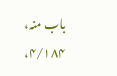باب منہ، ۴/۱۸۴،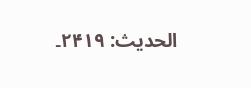الحدیث: ۲۴۱۹۔